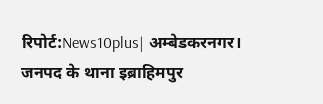रिपोर्ट:News10plus| अम्बेडकरनगर। जनपद के थाना इब्राहिमपुर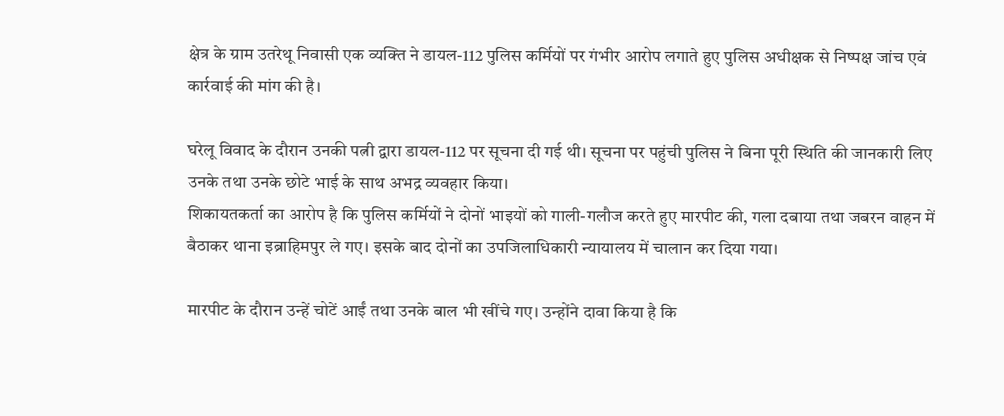क्षेत्र के ग्राम उतरेथू निवासी एक व्यक्ति ने डायल-112 पुलिस कर्मियों पर गंभीर आरोप लगाते हुए पुलिस अधीक्षक से निष्पक्ष जांच एवं कार्रवाई की मांग की है।

घरेलू विवाद के दौरान उनकी पत्नी द्वारा डायल-112 पर सूचना दी गई थी। सूचना पर पहुंची पुलिस ने बिना पूरी स्थिति की जानकारी लिए उनके तथा उनके छोटे भाई के साथ अभद्र व्यवहार किया।
शिकायतकर्ता का आरोप है कि पुलिस कर्मियों ने दोनों भाइयों को गाली-गलौज करते हुए मारपीट की, गला दबाया तथा जबरन वाहन में बैठाकर थाना इब्राहिमपुर ले गए। इसके बाद दोनों का उपजिलाधिकारी न्यायालय में चालान कर दिया गया।

मारपीट के दौरान उन्हें चोटें आईं तथा उनके बाल भी खींचे गए। उन्होंने दावा किया है कि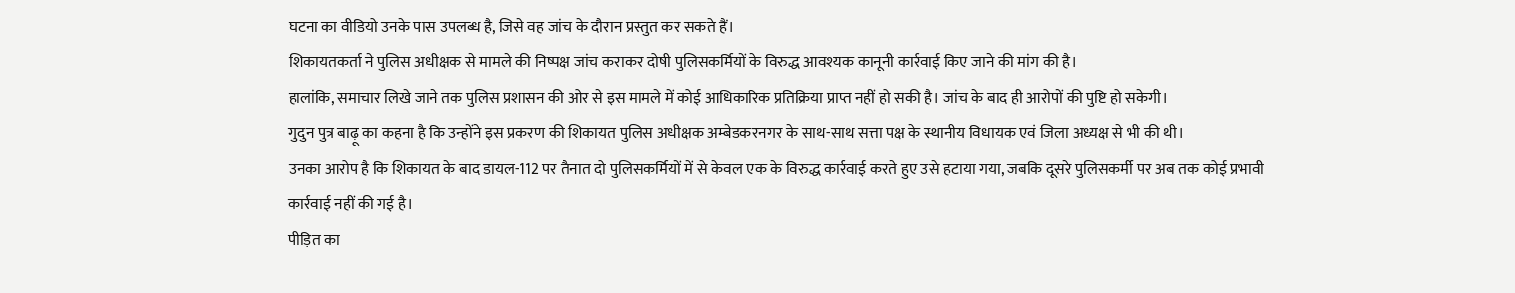घटना का वीडियो उनके पास उपलब्ध है, जिसे वह जांच के दौरान प्रस्तुत कर सकते हैं।
शिकायतकर्ता ने पुलिस अधीक्षक से मामले की निष्पक्ष जांच कराकर दोषी पुलिसकर्मियों के विरुद्ध आवश्यक कानूनी कार्रवाई किए जाने की मांग की है।
हालांकि, समाचार लिखे जाने तक पुलिस प्रशासन की ओर से इस मामले में कोई आधिकारिक प्रतिक्रिया प्राप्त नहीं हो सकी है। जांच के बाद ही आरोपों की पुष्टि हो सकेगी।
गुदुन पुत्र बाढ़ू का कहना है कि उन्होंने इस प्रकरण की शिकायत पुलिस अधीक्षक अम्बेडकरनगर के साथ-साथ सत्ता पक्ष के स्थानीय विधायक एवं जिला अध्यक्ष से भी की थी।
उनका आरोप है कि शिकायत के बाद डायल-112 पर तैनात दो पुलिसकर्मियों में से केवल एक के विरुद्ध कार्रवाई करते हुए उसे हटाया गया, जबकि दूसरे पुलिसकर्मी पर अब तक कोई प्रभावी कार्रवाई नहीं की गई है।
पीड़ित का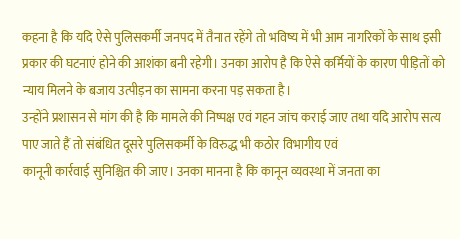कहना है कि यदि ऐसे पुलिसकर्मी जनपद में तैनात रहेंगे तो भविष्य में भी आम नागरिकों के साथ इसी प्रकार की घटनाएं होने की आशंका बनी रहेगी। उनका आरोप है कि ऐसे कर्मियों के कारण पीड़ितों को न्याय मिलने के बजाय उत्पीड़न का सामना करना पड़ सकता है।
उन्होंने प्रशासन से मांग की है कि मामले की निष्पक्ष एवं गहन जांच कराई जाए तथा यदि आरोप सत्य पाए जाते हैं तो संबंधित दूसरे पुलिसकर्मी के विरुद्ध भी कठोर विभागीय एवं
कानूनी कार्रवाई सुनिश्चित की जाए। उनका मानना है कि कानून व्यवस्था में जनता का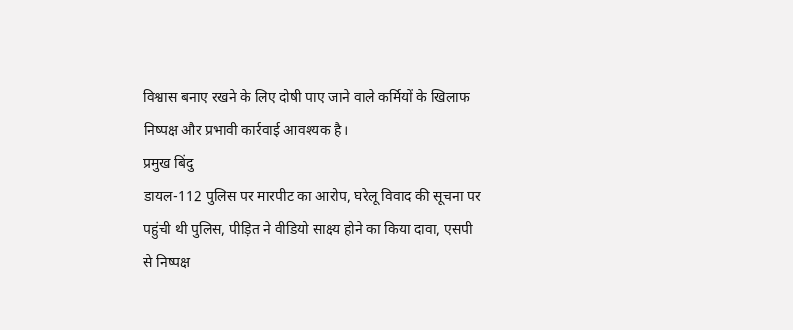विश्वास बनाए रखने के लिए दोषी पाए जाने वाले कर्मियों के खिलाफ निष्पक्ष और प्रभावी कार्रवाई आवश्यक है।
प्रमुख बिंदु
डायल-112 पुलिस पर मारपीट का आरोप, घरेलू विवाद की सूचना पर पहुंची थी पुलिस, पीड़ित ने वीडियो साक्ष्य होने का किया दावा, एसपी से निष्पक्ष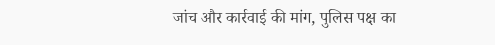जांच और कार्रवाई की मांग, पुलिस पक्ष का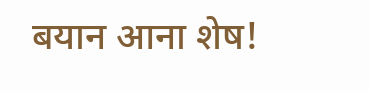बयान आना शेष!